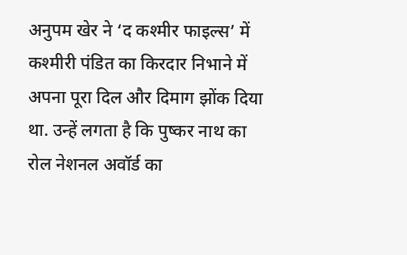अनुपम खेर ने ‘द कश्मीर फाइल्स’ में कश्मीरी पंडित का किरदार निभाने में अपना पूरा दिल और दिमाग झोंक दिया था. उन्हें लगता है कि पुष्कर नाथ का रोल नेशनल अवॉर्ड का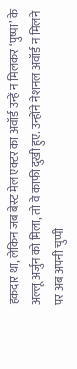हकदार था, लेकिन जब बेस्ट मेल एक्टर का अवॉर्ड उन्हें न मिलकर ‘पुष्पा’ के अल्लू अर्जुन को मिला, तो वे काफी दुखी हुए. उन्होंने नेशनल अवॉर्ड न मिलने पर अब अपनी चुप्पी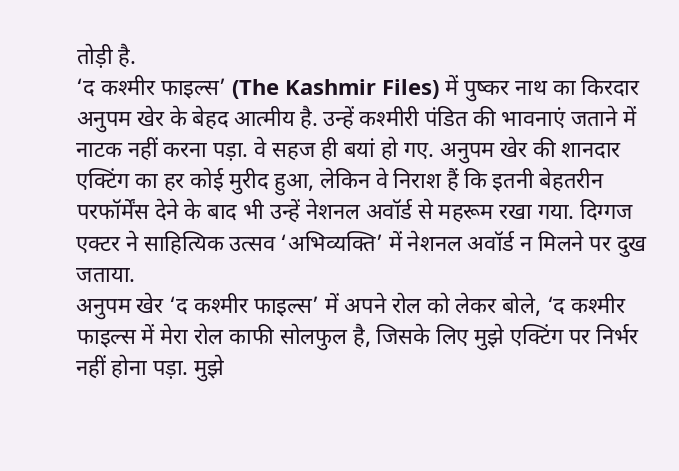तोड़ी है.
‘द कश्मीर फाइल्स’ (The Kashmir Files) में पुष्कर नाथ का किरदार अनुपम खेर के बेहद आत्मीय है. उन्हें कश्मीरी पंडित की भावनाएं जताने में नाटक नहीं करना पड़ा. वे सहज ही बयां हो गए. अनुपम खेर की शानदार एक्टिंग का हर कोई मुरीद हुआ, लेकिन वे निराश हैं कि इतनी बेहतरीन परफॉर्मेंस देने के बाद भी उन्हें नेशनल अवॉर्ड से महरूम रखा गया. दिग्गज एक्टर ने साहित्यिक उत्सव ‘अभिव्यक्ति’ में नेशनल अवॉर्ड न मिलने पर दुख जताया.
अनुपम खेर ‘द कश्मीर फाइल्स’ में अपने रोल को लेकर बोले, ‘द कश्मीर फाइल्स में मेरा रोल काफी सोलफुल है, जिसके लिए मुझे एक्टिंग पर निर्भर नहीं होना पड़ा. मुझे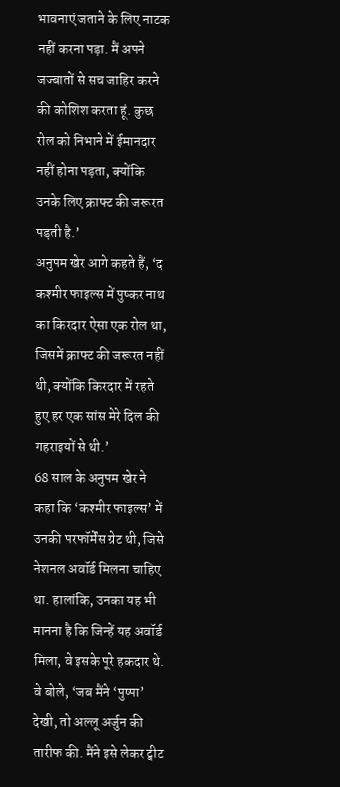भावनाएं जताने के लिए नाटक नहीं करना पड़ा. मैं अपने जज्बातों से सच जाहिर करने की कोशिश करता हूं. कुछ रोल को निभाने में ईमानदार नहीं होना पड़ता, क्योंकि उनके लिए क्राफ्ट की जरूरत पड़ती है.’
अनुपम खेर आगे कहते हैं, ‘द कश्मीर फाइल्स में पुष्कर नाथ का किरदार ऐसा एक रोल था, जिसमें क्राफ्ट की जरूरत नहीं थी, क्योंकि किरदार में रहते हुए हर एक सांस मेरे दिल की गहराइयों से थी.’
68 साल के अनुपम खेर ने कहा कि ‘कश्मीर फाइल्स’ में उनकी परफॉर्मेंस ग्रेट थी, जिसे नेशनल अवॉर्ड मिलना चाहिए था. हालांकि, उनका यह भी मानना है कि जिन्हें यह अवॉर्ड मिला, वे इसके पूरे हकदार थे. वे बोले, ‘जब मैंने ‘पुष्पा’ देखी, तो अल्लू अर्जुन की तारीफ की. मैंने इसे लेकर ट्वीट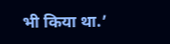भी किया था.’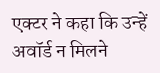एक्टर ने कहा कि उन्हें अवॉर्ड न मिलने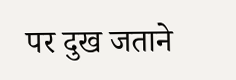पर दुख जताने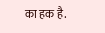का हक है.